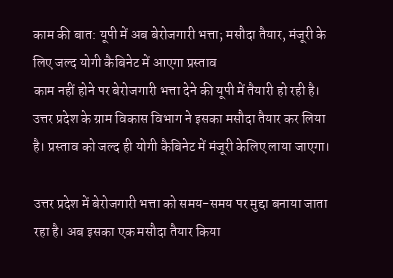काम की बात: यूपी में अब बेरोजगारी भत्ता; मसौदा तैयार, मंजूरी के लिए जल्द योगी कैबिनेट में आएगा प्रस्ताव
काम नहीं होने पर बेरोजगारी भत्ता देने की यूपी में तैयारी हो रही है। उत्तर प्रदेश के ग्राम विकास विभाग ने इसका मसौदा तैयार कर लिया है। प्रस्ताव को जल्द ही योगी कैबिनेट में मंजूरी केलिए लाया जाएगा।

उत्तर प्रदेश में बेरोजगारी भत्ता को समय-समय पर मुद्दा बनाया जाता रहा है। अब इसका एक मसौदा तैयार किया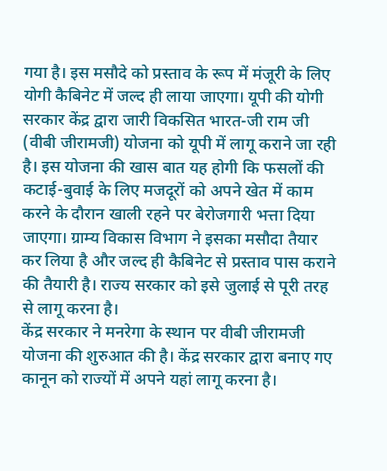गया है। इस मसौदे को प्रस्ताव के रूप में मंजूरी के लिए योगी कैबिनेट में जल्द ही लाया जाएगा। यूपी की योगी सरकार केंद्र द्वारा जारी विकसित भारत-जी राम जी (वीबी जीरामजी) योजना को यूपी में लागू कराने जा रही है। इस योजना की खास बात यह होगी कि फसलों की कटाई-बुवाई के लिए मजदूरों को अपने खेत में काम करने के दौरान खाली रहने पर बेरोजगारी भत्ता दिया जाएगा। ग्राम्य विकास विभाग ने इसका मसौदा तैयार कर लिया है और जल्द ही कैबिनेट से प्रस्ताव पास कराने की तैयारी है। राज्य सरकार को इसे जुलाई से पूरी तरह से लागू करना है।
केंद्र सरकार ने मनरेगा के स्थान पर वीबी जीरामजी योजना की शुरुआत की है। केंद्र सरकार द्वारा बनाए गए कानून को राज्यों में अपने यहां लागू करना है।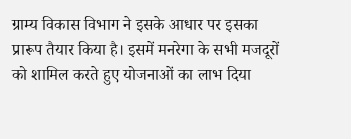ग्राम्य विकास विभाग ने इसके आधार पर इसका प्रारूप तैयार किया है। इसमें मनरेगा के सभी मजदूरों को शामिल करते हुए योजनाओं का लाभ दिया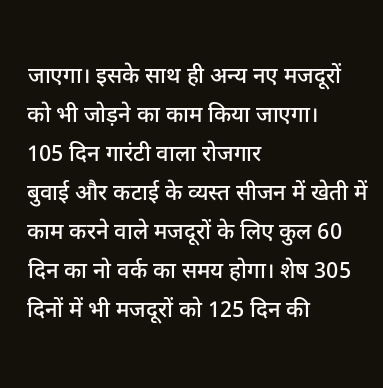जाएगा। इसके साथ ही अन्य नए मजदूरों को भी जोड़ने का काम किया जाएगा।
105 दिन गारंटी वाला रोजगार
बुवाई और कटाई के व्यस्त सीजन में खेती में काम करने वाले मजदूरों के लिए कुल 60 दिन का नो वर्क का समय होगा। शेष 305 दिनों में भी मजदूरों को 125 दिन की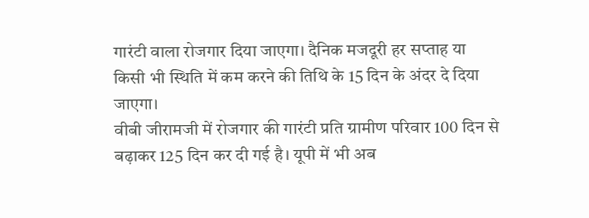गारंटी वाला रोजगार दिया जाएगा। दैनिक मजदूरी हर सप्ताह या किसी भी स्थिति में कम करने की तिथि के 15 दिन के अंदर दे दिया जाएगा।
वीबी जीरामजी में रोजगार की गारंटी प्रति ग्रामीण परिवार 100 दिन से बढ़ाकर 125 दिन कर दी गई है। यूपी में भी अब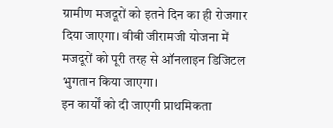ग्रामीण मजदूरों को इतने दिन का ही रोजगार दिया जाएगा। वीबी जीरामजी योजना में मजदूरों को पूरी तरह से ऑनलाइन डिजिटल भुगतान किया जाएगा।
इन कार्यों को दी जाएगी प्राथमिकता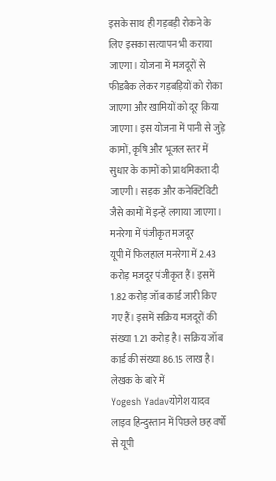इसके साथ ही गड़बड़ी रोकने के लिए इसका सत्यापन भी कराया जाएगा। योजना में मजदूरों से फीडबैक लेकर गड़बड़ियों को रोका जाएगा और खामियों को दूर किया जाएगा। इस योजना में पानी से जुड़े कामों, कृषि और भूजल स्तर में सुधार के कामों को प्राथमिकता दी जाएगी। सड़क और कनेक्टिविटी जैसे कामों में इन्हें लगाया जाएगा।
मनरेगा में पंजीकृत मजदूर
यूपी में फिलहाल मनरेगा में 2.43 करोड़ मजदूर पंजीकृत हैं। इसमें 1.82 करोड़ जॉब कार्ड जारी किए गए हैं। इसमें सक्रिय मजदूरों की संख्या 1.21 करोड़ है। सक्रिय जॉब कार्ड की संख्या 86.15 लाख है।
लेखक के बारे में
Yogesh Yadavयोगेश यादव लाइव हिन्दुस्तान में पिछले छह वर्षों से यूपी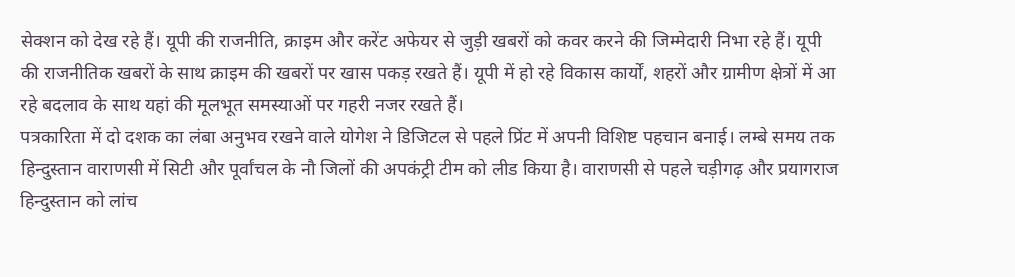सेक्शन को देख रहे हैं। यूपी की राजनीति, क्राइम और करेंट अफेयर से जुड़ी खबरों को कवर करने की जिम्मेदारी निभा रहे हैं। यूपी की राजनीतिक खबरों के साथ क्राइम की खबरों पर खास पकड़ रखते हैं। यूपी में हो रहे विकास कार्यों, शहरों और ग्रामीण क्षेत्रों में आ रहे बदलाव के साथ यहां की मूलभूत समस्याओं पर गहरी नजर रखते हैं।
पत्रकारिता में दो दशक का लंबा अनुभव रखने वाले योगेश ने डिजिटल से पहले प्रिंट में अपनी विशिष्ट पहचान बनाई। लम्बे समय तक हिन्दुस्तान वाराणसी में सिटी और पूर्वांचल के नौ जिलों की अपकंट्री टीम को लीड किया है। वाराणसी से पहले चड़ीगढ़ और प्रयागराज हिन्दुस्तान को लांच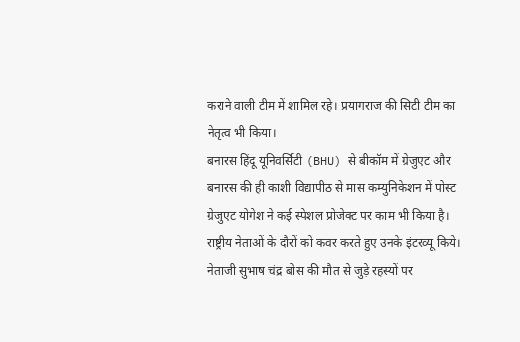कराने वाली टीम में शामिल रहे। प्रयागराज की सिटी टीम का नेतृत्व भी किया।
बनारस हिंदू यूनिवर्सिटी (BHU) से बीकॉम में ग्रेजुएट और बनारस की ही काशी विद्यापीठ से मास कम्युनिकेशन में पोस्ट ग्रेजुएट योगेश ने कई स्पेशल प्रोजेक्ट पर काम भी किया है। राष्ट्रीय नेताओं के दौरों को कवर करते हुए उनके इंटरव्यू किये। नेताजी सुभाष चंद्र बोस की मौत से जुड़े रहस्यों पर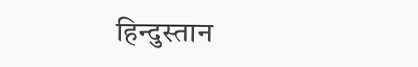हिन्दुस्तान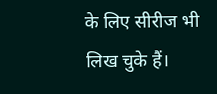के लिए सीरीज भी लिख चुके हैं।